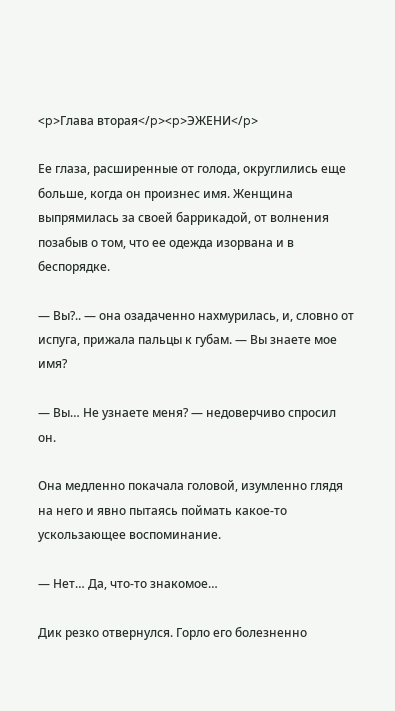<p>Глава вторая</p><p>ЭЖЕНИ</p>

Ее глаза, расширенные от голода, округлились еще больше, когда он произнес имя. Женщина выпрямилась за своей баррикадой, от волнения позабыв о том, что ее одежда изорвана и в беспорядке.

— Вы?.. — она озадаченно нахмурилась, и, словно от испуга, прижала пальцы к губам. — Вы знаете мое имя?

— Вы… Не узнаете меня? — недоверчиво спросил он.

Она медленно покачала головой, изумленно глядя на него и явно пытаясь поймать какое-то ускользающее воспоминание.

— Нет… Да, что-то знакомое…

Дик резко отвернулся. Горло его болезненно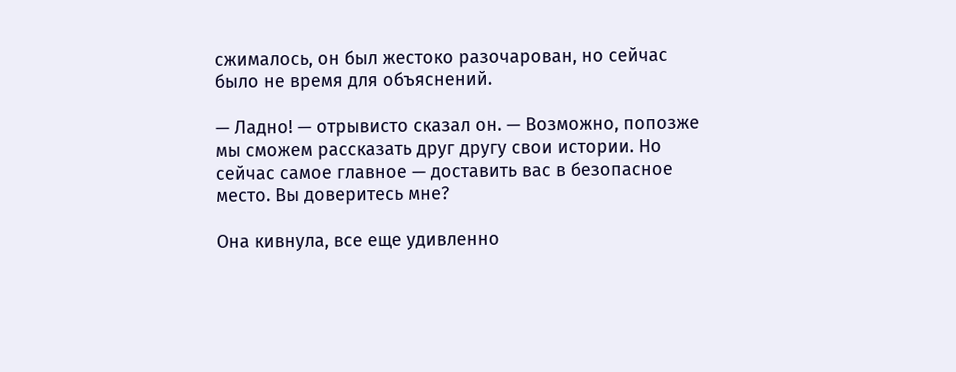сжималось, он был жестоко разочарован, но сейчас было не время для объяснений.

— Ладно! — отрывисто сказал он. — Возможно, попозже мы сможем рассказать друг другу свои истории. Но сейчас самое главное — доставить вас в безопасное место. Вы доверитесь мне?

Она кивнула, все еще удивленно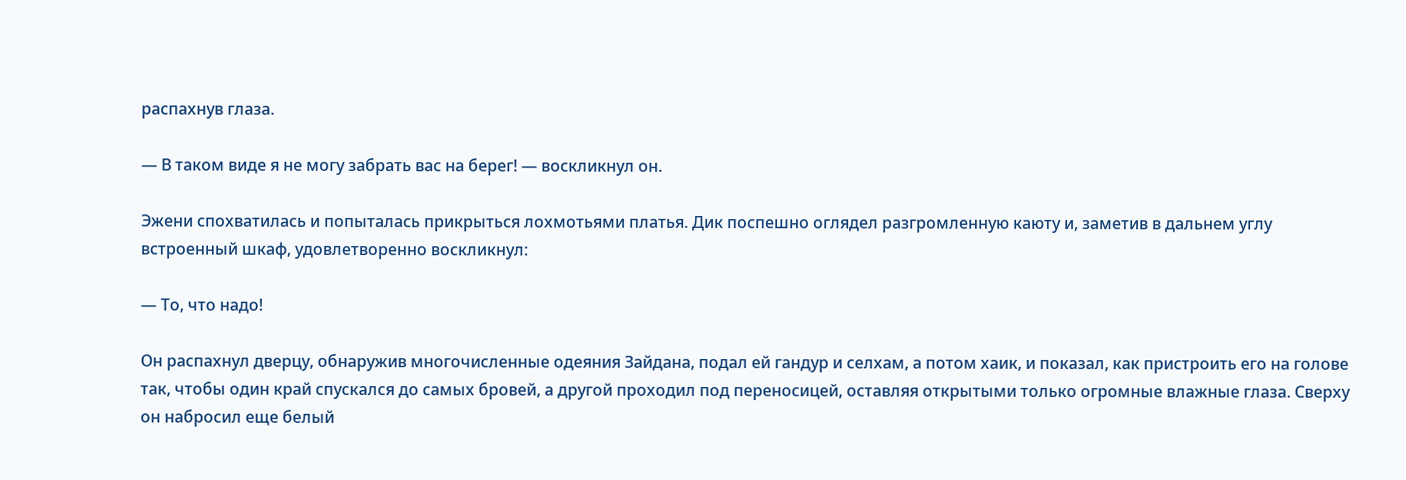распахнув глаза.

— В таком виде я не могу забрать вас на берег! — воскликнул он.

Эжени спохватилась и попыталась прикрыться лохмотьями платья. Дик поспешно оглядел разгромленную каюту и, заметив в дальнем углу встроенный шкаф, удовлетворенно воскликнул:

— То, что надо!

Он распахнул дверцу, обнаружив многочисленные одеяния Зайдана, подал ей гандур и селхам, а потом хаик, и показал, как пристроить его на голове так, чтобы один край спускался до самых бровей, а другой проходил под переносицей, оставляя открытыми только огромные влажные глаза. Сверху он набросил еще белый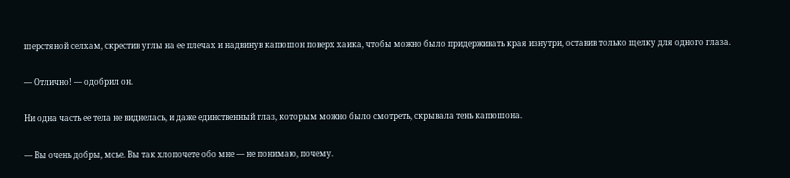шерстяной селхам, скрестив углы на ее плечах и надвинув капюшон поверх хаика, чтобы можно было придерживать края изнутри, оставив только щелку для одного глаза.

— Отлично! — одобрил он.

Ни одна часть ее тела не виднелась, и даже единственный глаз, которым можно было смотреть, скрывала тень капюшона.

— Вы очень добры, мсье. Вы так хлопочете обо мне — не понимаю, почему.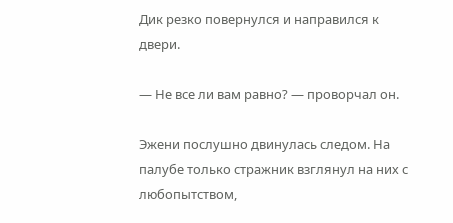Дик резко повернулся и направился к двери.

— Не все ли вам равно? — проворчал он.

Эжени послушно двинулась следом. На палубе только стражник взглянул на них с любопытством,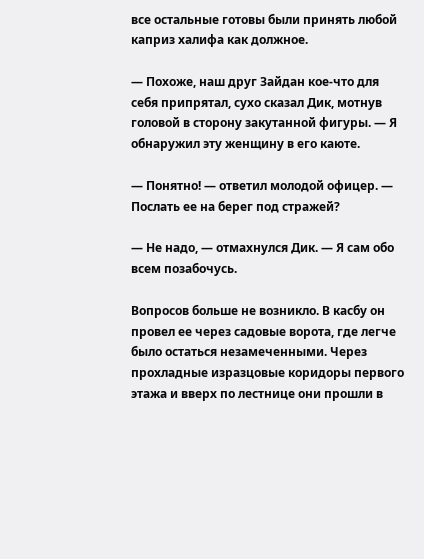все остальные готовы были принять любой каприз халифа как должное.

— Похоже, наш друг Зайдан кое-что для себя припрятал, сухо сказал Дик, мотнув головой в сторону закутанной фигуры. — Я обнаружил эту женщину в его каюте.

— Понятно! — ответил молодой офицер. — Послать ее на берег под стражей?

— Не надо, — отмахнулся Дик. — Я сам обо всем позабочусь.

Вопросов больше не возникло. В касбу он провел ее через садовые ворота, где легче было остаться незамеченными. Через прохладные изразцовые коридоры первого этажа и вверх по лестнице они прошли в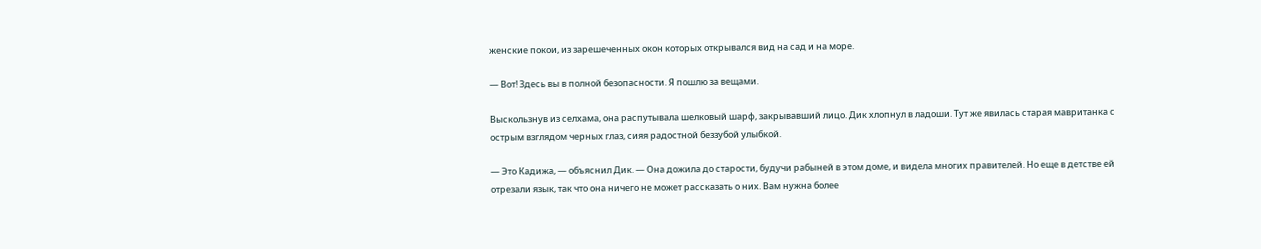женские покои, из зарешеченных окон которых открывался вид на сад и на море.

— Вот! Здесь вы в полной безопасности. Я пошлю за вещами.

Выскользнув из селхама, она распутывала шелковый шарф, закрывавший лицо. Дик хлопнул в ладоши. Тут же явилась старая мавританка с острым взглядом черных глаз, сияя радостной беззубой улыбкой.

— Это Кадижа, — объяснил Дик. — Она дожила до старости, будучи рабыней в этом доме, и видела многих правителей. Но еще в детстве ей отрезали язык, так что она ничего не может рассказать о них. Вам нужна более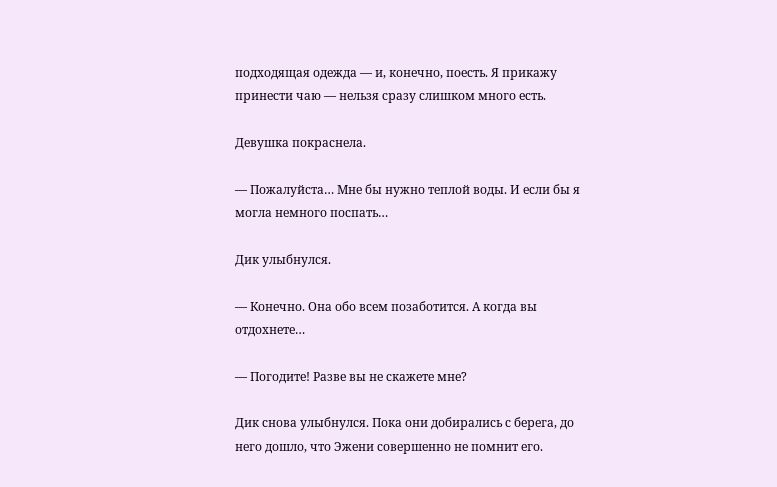подходящая одежда — и, конечно, поесть. Я прикажу принести чаю — нельзя сразу слишком много есть.

Девушка покраснела.

— Пожалуйста… Мне бы нужно теплой воды. И если бы я могла немного поспать…

Дик улыбнулся.

— Конечно. Она обо всем позаботится. А когда вы отдохнете…

— Погодите! Разве вы не скажете мне?

Дик снова улыбнулся. Пока они добирались с берега, до него дошло, что Эжени совершенно не помнит его.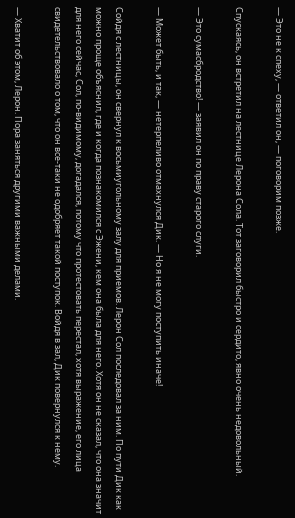— Это не к спеху, — ответил он, — поговорим позже.

Спускаясь, он встретил на лестнице Лерона Сола. Тот заговорил быстро и сердито, явно очень недовольный.

— Это сумасбродство! — заявил он по праву старого слуги.

— Может быть, и так, — нетерпеливо отмахнулся Дик. — Но я не могу поступить иначе!

Сойдя с лестницы, он свернул к восьмиугольному залу для приемов. Лерон Сол последовал за ним. По пути Дик как можно проще объяснил, где и когда познакомился с Эжени, кем она была для него. Хотя он не сказал, что она значит для него сейчас, Сол, по-видимому, догадался, потому что протестовать перестал, хотя выражение, его лица свидетельствовало о том, что он все-таки не одобряет такой поступок. Войдя в зал, Дик повернулся к нему.

— Хватит об этом, Лерон. Пора заняться другими важными делами.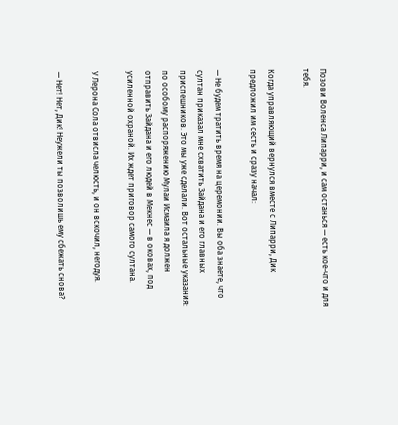Позови Воленса Липарри, и сам останься — есть кое-что и для тебя.

Когда управляющий вернулся вместе с Липарри, Дик предложил им сесть и сразу начал:

— Не будем тратить время на церемонии. Вы оба знаете, что султан приказал мне схватить Зайдана и его главных приспешников. Это мы уже сделали. Вот остальные указания: по особому распоряжению Мулаи Исмаила я должен отправить Зайдана и его людей в Мекнес — в оковах, под усиленной охраной. Их ждет приговор самого султана.

У Лерона Сола отвисла челюсть, и он вскочил, негодуя.

— Нет! Нет, Дик! Неужели ты позволишь ему сбежать снова?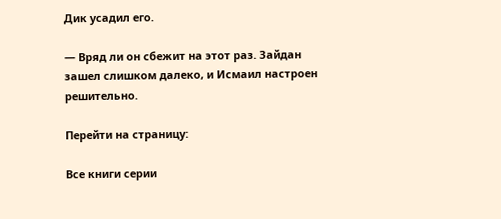Дик усадил его.

— Вряд ли он сбежит на этот раз. Зайдан зашел слишком далеко, и Исмаил настроен решительно.

Перейти на страницу:

Все книги серии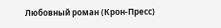Любовный роман (Крон-Пресс)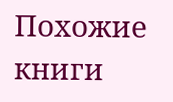Похожие книги